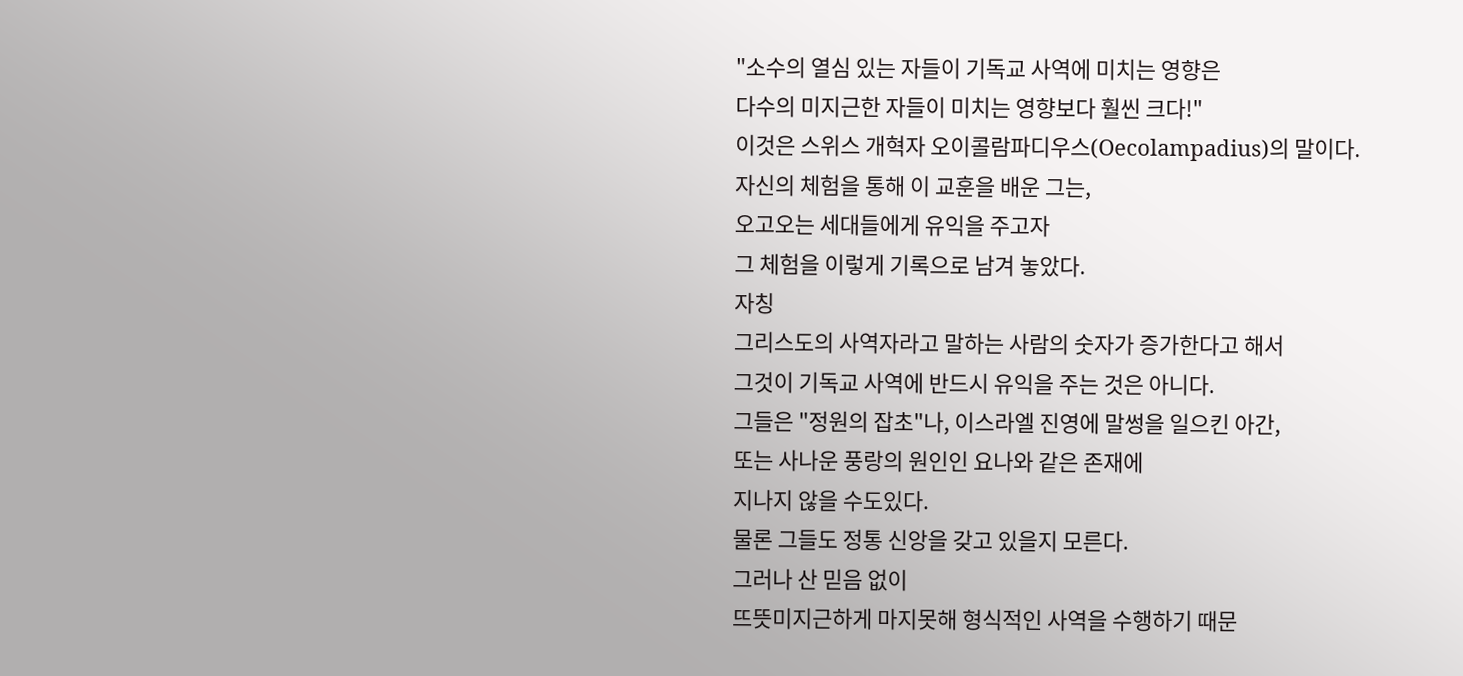"소수의 열심 있는 자들이 기독교 사역에 미치는 영향은
다수의 미지근한 자들이 미치는 영향보다 훨씬 크다!"
이것은 스위스 개혁자 오이콜람파디우스(Oecolampadius)의 말이다.
자신의 체험을 통해 이 교훈을 배운 그는,
오고오는 세대들에게 유익을 주고자
그 체험을 이렇게 기록으로 남겨 놓았다.
자칭
그리스도의 사역자라고 말하는 사람의 숫자가 증가한다고 해서
그것이 기독교 사역에 반드시 유익을 주는 것은 아니다.
그들은 "정원의 잡초"나, 이스라엘 진영에 말썽을 일으킨 아간,
또는 사나운 풍랑의 원인인 요나와 같은 존재에
지나지 않을 수도있다.
물론 그들도 정통 신앙을 갖고 있을지 모른다.
그러나 산 믿음 없이
뜨뜻미지근하게 마지못해 형식적인 사역을 수행하기 때문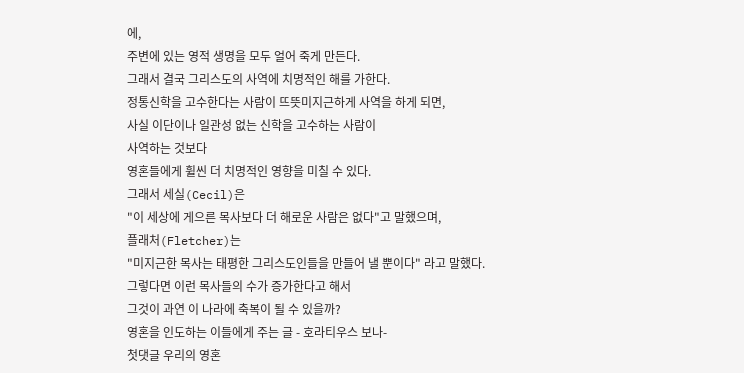에,
주변에 있는 영적 생명을 모두 얼어 죽게 만든다.
그래서 결국 그리스도의 사역에 치명적인 해를 가한다.
정통신학을 고수한다는 사람이 뜨뜻미지근하게 사역을 하게 되면,
사실 이단이나 일관성 없는 신학을 고수하는 사람이
사역하는 것보다
영혼들에게 휠씬 더 치명적인 영향을 미칠 수 있다.
그래서 세실(Cecil)은
"이 세상에 게으른 목사보다 더 해로운 사람은 없다"고 말했으며,
플래처(Fletcher)는
"미지근한 목사는 태평한 그리스도인들을 만들어 낼 뿐이다" 라고 말했다.
그렇다면 이런 목사들의 수가 증가한다고 해서
그것이 과연 이 나라에 축복이 될 수 있을까?
영혼을 인도하는 이들에게 주는 글 - 호라티우스 보나-
첫댓글 우리의 영혼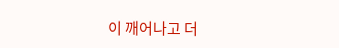이 깨어나고 더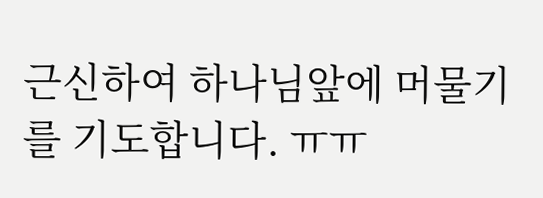근신하여 하나님앞에 머물기를 기도합니다. ㅠㅠ